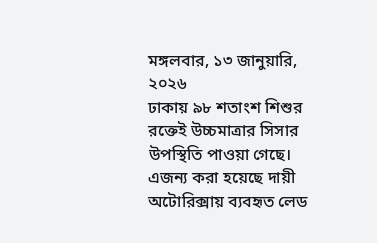মঙ্গলবার, ১৩ জানুয়ারি, ২০২৬
ঢাকায় ৯৮ শতাংশ শিশুর রক্তেই উচ্চমাত্রার সিসার উপস্থিতি পাওয়া গেছে। এজন্য করা হয়েছে দায়ী অটোরিক্সায় ব্যবহৃত লেড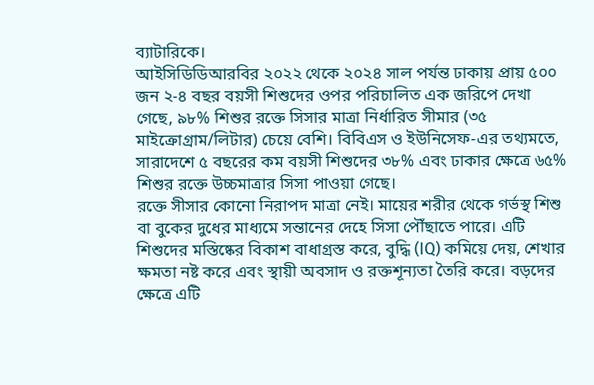ব্যাটারিকে।
আইসিডিডিআরবির ২০২২ থেকে ২০২৪ সাল পর্যন্ত ঢাকায় প্রায় ৫০০ জন ২-৪ বছর বয়সী শিশুদের ওপর পরিচালিত এক জরিপে দেখা গেছে, ৯৮% শিশুর রক্তে সিসার মাত্রা নির্ধারিত সীমার (৩৫ মাইক্রোগ্রাম/লিটার) চেয়ে বেশি। বিবিএস ও ইউনিসেফ-এর তথ্যমতে, সারাদেশে ৫ বছরের কম বয়সী শিশুদের ৩৮% এবং ঢাকার ক্ষেত্রে ৬৫% শিশুর রক্তে উচ্চমাত্রার সিসা পাওয়া গেছে।
রক্তে সীসার কোনো নিরাপদ মাত্রা নেই। মায়ের শরীর থেকে গর্ভস্থ শিশু বা বুকের দুধের মাধ্যমে সন্তানের দেহে সিসা পৌঁছাতে পারে। এটি শিশুদের মস্তিষ্কের বিকাশ বাধাগ্রস্ত করে, বুদ্ধি (IQ) কমিয়ে দেয়, শেখার ক্ষমতা নষ্ট করে এবং স্থায়ী অবসাদ ও রক্তশূন্যতা তৈরি করে। বড়দের ক্ষেত্রে এটি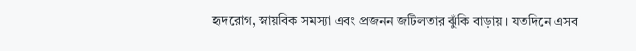হৃদরোগ, স্নায়বিক সমস্যা এবং প্রজনন জটিলতার ঝুঁকি বাড়ায়। যতদিনে এসব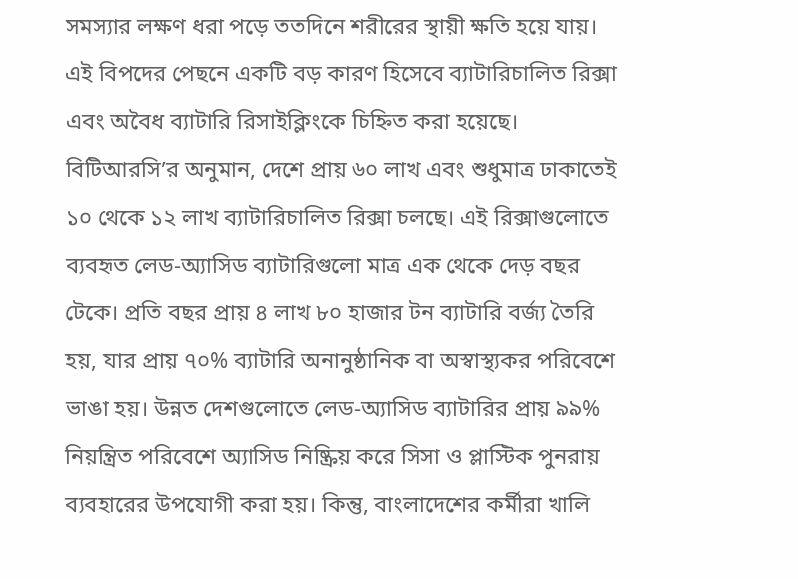সমস্যার লক্ষণ ধরা পড়ে ততদিনে শরীরের স্থায়ী ক্ষতি হয়ে যায়। এই বিপদের পেছনে একটি বড় কারণ হিসেবে ব্যাটারিচালিত রিক্সা এবং অবৈধ ব্যাটারি রিসাইক্লিংকে চিহ্নিত করা হয়েছে।
বিটিআরসি’র অনুমান, দেশে প্রায় ৬০ লাখ এবং শুধুমাত্র ঢাকাতেই ১০ থেকে ১২ লাখ ব্যাটারিচালিত রিক্সা চলছে। এই রিক্সাগুলোতে ব্যবহৃত লেড-অ্যাসিড ব্যাটারিগুলো মাত্র এক থেকে দেড় বছর টেকে। প্রতি বছর প্রায় ৪ লাখ ৮০ হাজার টন ব্যাটারি বর্জ্য তৈরি হয়, যার প্রায় ৭০% ব্যাটারি অনানুষ্ঠানিক বা অস্বাস্থ্যকর পরিবেশে ভাঙা হয়। উন্নত দেশগুলোতে লেড-অ্যাসিড ব্যাটারির প্রায় ৯৯% নিয়ন্ত্রিত পরিবেশে অ্যাসিড নিষ্ক্রিয় করে সিসা ও প্লাস্টিক পুনরায় ব্যবহারের উপযোগী করা হয়। কিন্তু, বাংলাদেশের কর্মীরা খালি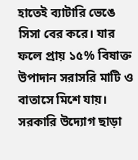হাতেই ব্যাটারি ভেঙে সিসা বের করে। যার ফলে প্রায় ১৫% বিষাক্ত উপাদান সরাসরি মাটি ও বাতাসে মিশে যায়।
সরকারি উদ্যোগ ছাড়া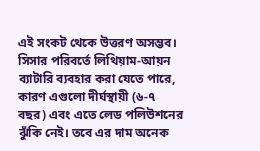এই সংকট থেকে উত্তরণ অসম্ভব। সিসার পরিবর্তে লিথিয়াম-আয়ন ব্যাটারি ব্যবহার করা যেতে পারে, কারণ এগুলো দীর্ঘস্থায়ী (৬-৭ বছর) এবং এতে লেড পলিউশনের ঝুঁকি নেই। তবে এর দাম অনেক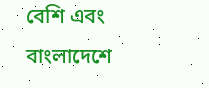বেশি এবং বাংলাদেশে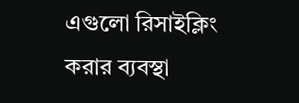এগুলো রিসাইক্লিং করার ব্যবস্থা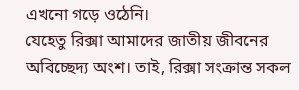এখনো গড়ে ওঠেনি।
যেহেতু রিক্সা আমাদের জাতীয় জীবনের অবিচ্ছেদ্য অংশ। তাই, রিক্সা সংক্রান্ত সকল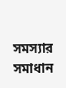সমস্যার সমাধান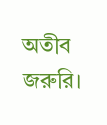অতীব জরুরি।